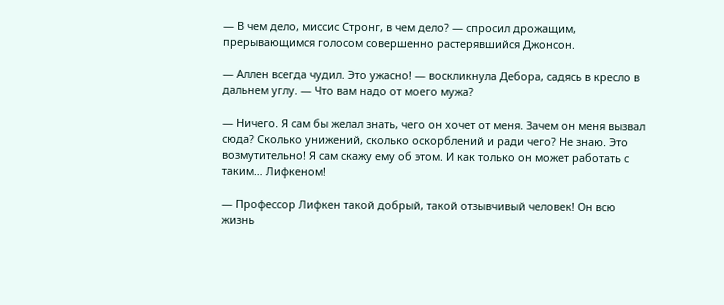— В чем дело, миссис Стронг, в чем дело? — спросил дрожащим, прерывающимся голосом совершенно растерявшийся Джонсон.

— Аллен всегда чудил. Это ужасно! — воскликнула Дебора, садясь в кресло в дальнем углу. — Что вам надо от моего мужа?

— Ничего. Я сам бы желал знать, чего он хочет от меня. Зачем он меня вызвал сюда? Сколько унижений, сколько оскорблений и ради чего? Не знаю. Это возмутительно! Я сам скажу ему об этом. И как только он может работать с таким… Лифкеном!

— Профессор Лифкен такой добрый, такой отзывчивый человек! Он всю жизнь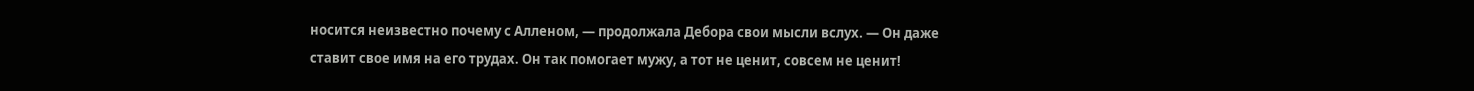носится неизвестно почему с Алленом, — продолжала Дебора свои мысли вслух. — Он даже ставит свое имя на его трудах. Он так помогает мужу, а тот не ценит, совсем не ценит!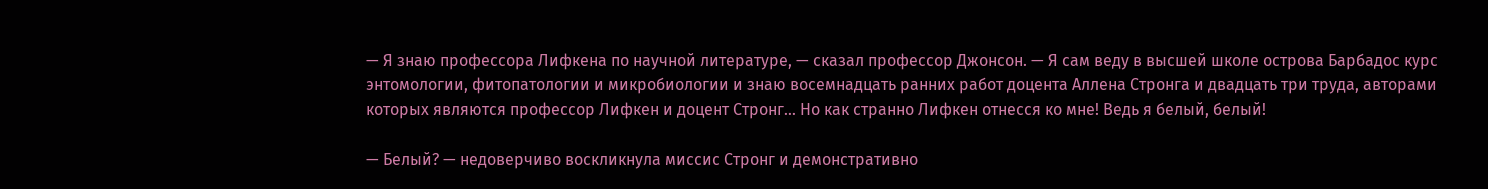— Я знаю профессора Лифкена по научной литературе, — сказал профессор Джонсон. — Я сам веду в высшей школе острова Барбадос курс энтомологии, фитопатологии и микробиологии и знаю восемнадцать ранних работ доцента Аллена Стронга и двадцать три труда, авторами которых являются профессор Лифкен и доцент Стронг… Но как странно Лифкен отнесся ко мне! Ведь я белый, белый!

— Белый? — недоверчиво воскликнула миссис Стронг и демонстративно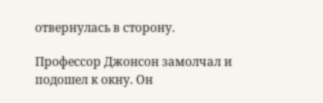отвернулась в сторону.

Профессор Джонсон замолчал и подошел к окну. Он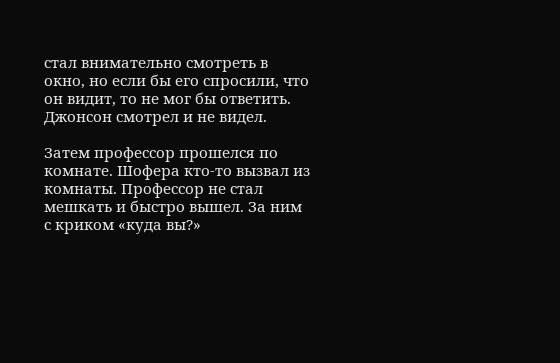стал внимательно смотреть в окно, но если бы его спросили, что он видит, то не мог бы ответить. Джонсон смотрел и не видел.

Затем профессор прошелся по комнате. Шофера кто-то вызвал из комнаты. Профессор не стал мешкать и быстро вышел. За ним с криком «куда вы?»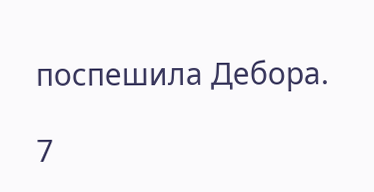поспешила Дебора.

7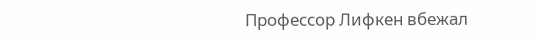Профессор Лифкен вбежал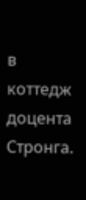в коттедж доцента Стронга.